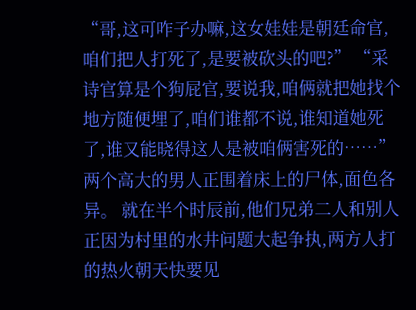“哥,这可咋子办嘛,这女娃娃是朝廷命官,咱们把人打死了,是要被砍头的吧?” “采诗官算是个狗屁官,要说我,咱俩就把她找个地方随便埋了,咱们谁都不说,谁知道她死了,谁又能晓得这人是被咱俩害死的……” 两个高大的男人正围着床上的尸体,面色各异。 就在半个时辰前,他们兄弟二人和别人正因为村里的水井问题大起争执,两方人打的热火朝天快要见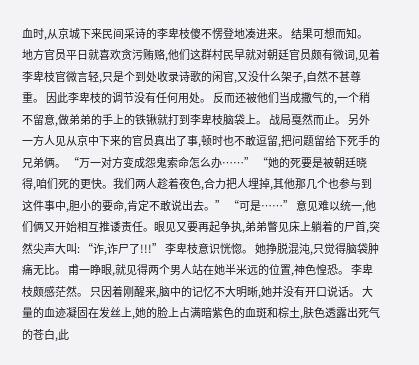血时,从京城下来民间采诗的李卑枝傻不愣登地凑进来。 结果可想而知。 地方官员平日就喜欢贪污贿赂,他们这群村民早就对朝廷官员颇有微词,见着李卑枝官微言轻,只是个到处收录诗歌的闲官,又没什么架子,自然不甚尊重。 因此李卑枝的调节没有任何用处。 反而还被他们当成撒气的,一个稍不留意,做弟弟的手上的铁锹就打到李卑枝脑袋上。 战局戛然而止。 另外一方人见从京中下来的官员真出了事,顿时也不敢逗留,把问题留给下死手的兄弟俩。 “万一对方变成怨鬼索命怎么办……” “她的死要是被朝廷晓得,咱们死的更快。我们两人趁着夜色,合力把人埋掉,其他那几个也参与到这件事中,胆小的要命,肯定不敢说出去。” “可是……” 意见难以统一,他们俩又开始相互推诿责任。眼见又要再起争执,弟弟瞥见床上躺着的尸首,突然尖声大叫: “诈,诈尸了!!!” 李卑枝意识恍惚。 她挣脱混沌,只觉得脑袋肿痛无比。 甫一睁眼,就见得两个男人站在她半米远的位置,神色惶恐。 李卑枝颇感茫然。 只因着刚醒来,脑中的记忆不大明晰,她并没有开口说话。 大量的血迹凝固在发丝上,她的脸上占满暗紫色的血斑和棕土,肤色透露出死气的苍白,此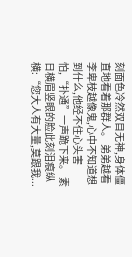刻面色冷然双目无神,身体僵直地看着那群人。 弟弟越看李卑枝越像鬼,心中不知道想到什么,他经不住心头害怕,“扑通”一声跪下来。 素日横眉竖眼的脸此刻泪痕纵横:“您大人有大量,莫跟我...